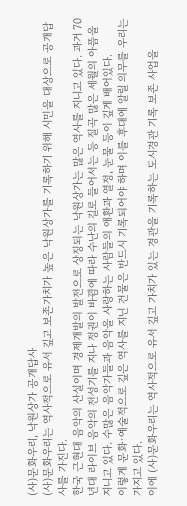(사)문화우리, 낙원상가 공개답사
(사)문화우리는 역사적으로 유서 깊고 보존가치가 높은 낙원상가를 기록하기 위해 시민을 대상으로 공개답사를 가진다.
한국 근현대 음악의 산실이며 경제개발의 발전으로 상징되는 낙원상가는 많은 역사를 지니고 있다. 과거 70년대 라이브 음악의 전성기를 지나 정권이 바뀜에 따라 수난의 길로 들어서는 등 질곡 많은 세월의 아픔을 지니고 있다. 수많은 음악가들과 음악을 사랑하는 사람들의 애환과 열정, 눈물 등이 깊게 배어있다.
이렇게 문화·예술적으로 깊은 역사를 지닌 건물은 반드시 기록되어야 하며 이를 후대에 알릴 의무를 우리는 가지고 있다.
이에 (사)문화우리는 역사적으로 유서 깊고 가치가 있는 경관을 기록하는 도시경관 기록 보존 사업을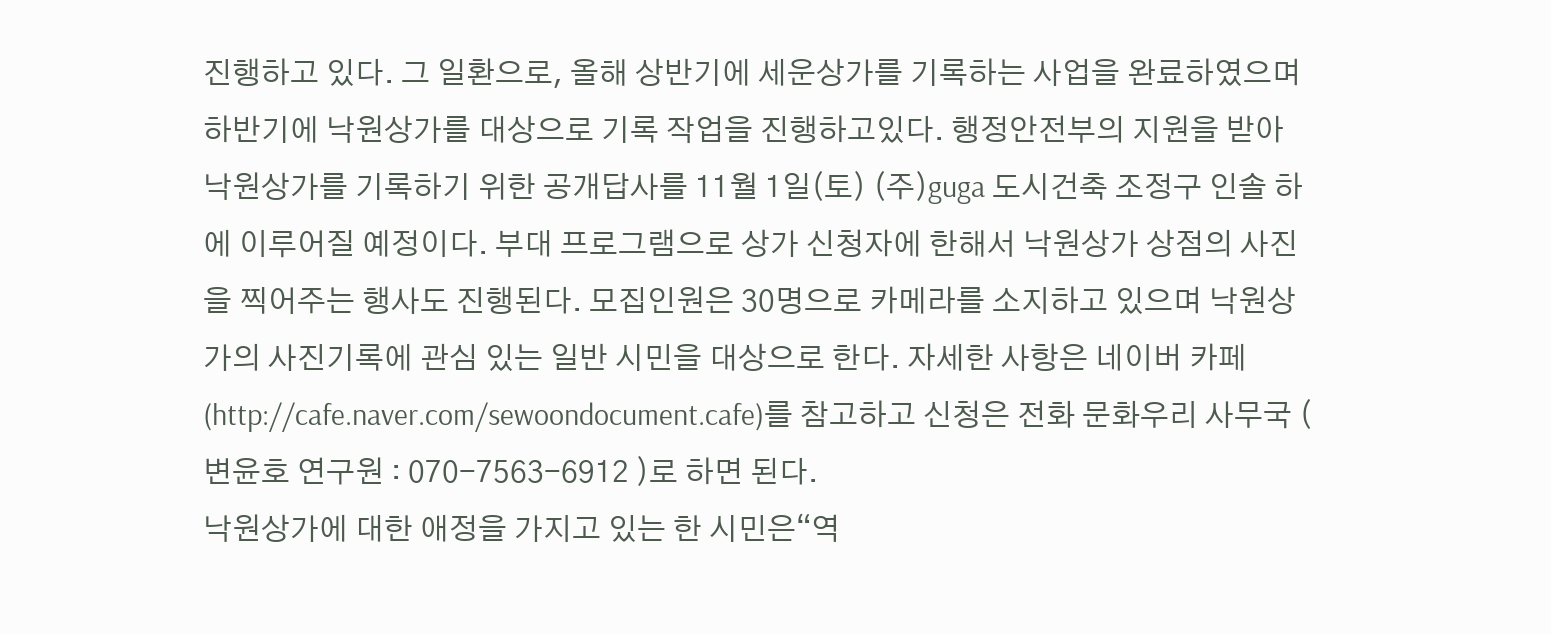진행하고 있다. 그 일환으로, 올해 상반기에 세운상가를 기록하는 사업을 완료하였으며 하반기에 낙원상가를 대상으로 기록 작업을 진행하고있다. 행정안전부의 지원을 받아 낙원상가를 기록하기 위한 공개답사를 11월 1일(토) (주)guga 도시건축 조정구 인솔 하에 이루어질 예정이다. 부대 프로그램으로 상가 신청자에 한해서 낙원상가 상점의 사진을 찍어주는 행사도 진행된다. 모집인원은 30명으로 카메라를 소지하고 있으며 낙원상가의 사진기록에 관심 있는 일반 시민을 대상으로 한다. 자세한 사항은 네이버 카페 (http://cafe.naver.com/sewoondocument.cafe)를 참고하고 신청은 전화 문화우리 사무국 ( 변윤호 연구원 : 070-7563-6912 )로 하면 된다.
낙원상가에 대한 애정을 가지고 있는 한 시민은“역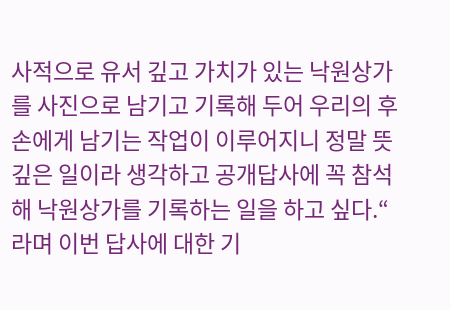사적으로 유서 깊고 가치가 있는 낙원상가를 사진으로 남기고 기록해 두어 우리의 후손에게 남기는 작업이 이루어지니 정말 뜻 깊은 일이라 생각하고 공개답사에 꼭 참석해 낙원상가를 기록하는 일을 하고 싶다.“ 라며 이번 답사에 대한 기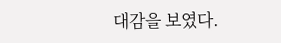대감을 보였다.